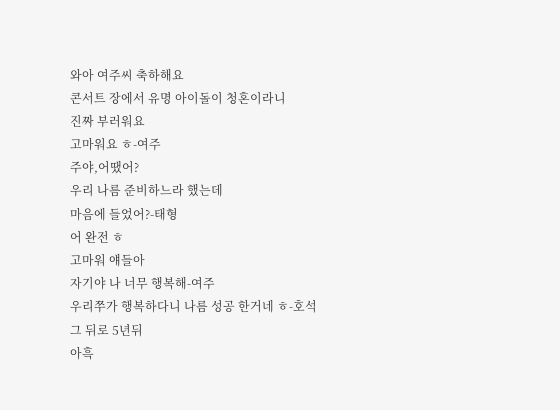와아 여주씨 축하해요
콘서트 장에서 유명 아이돌이 청혼이라니
진짜 부러워요
고마워요 ㅎ-여주
주야,어땠어?
우리 나름 준비하느라 했는데
마음에 들었어?-태형
어 완전 ㅎ
고마워 얘들아
자기야 나 너무 행복해-여주
우리쭈가 행복하다니 나름 성공 한거네 ㅎ-호석
그 뒤로 5년뒤
아흑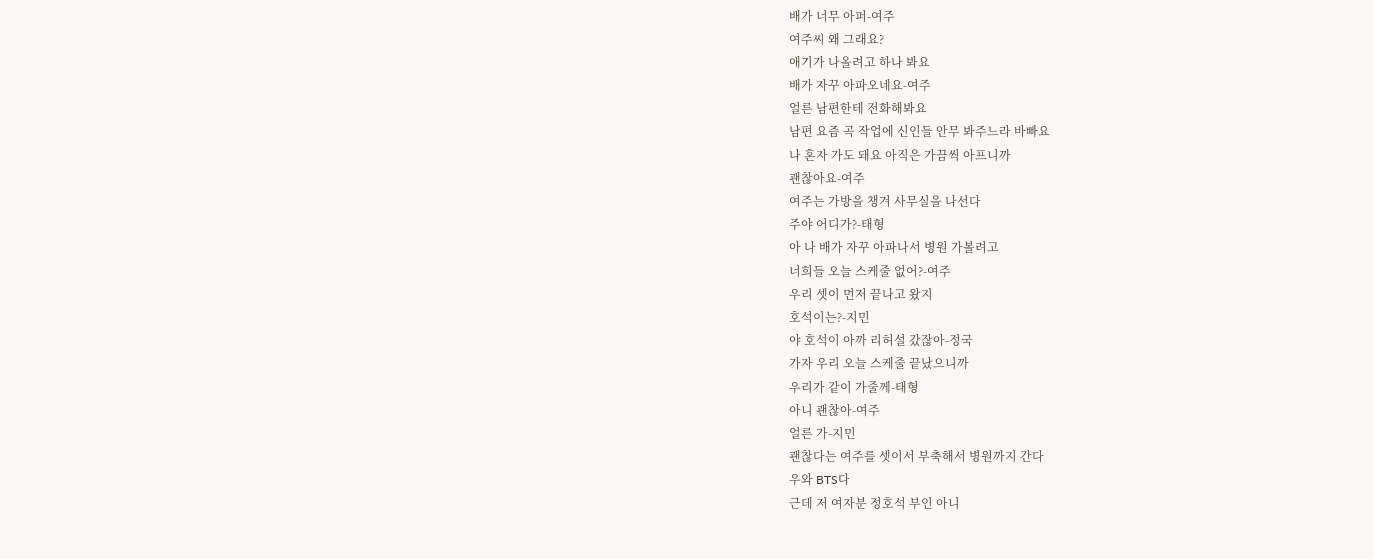배가 너무 아퍼-여주
여주씨 왜 그래요?
애기가 나올려고 하나 봐요
배가 자꾸 아파오네요-여주
얼른 남편한테 전화해봐요
남편 요즘 곡 작업에 신인들 안무 봐주느라 바빠요
나 혼자 가도 돼요 아직은 가끔씩 아프니까
괜찮아요-여주
여주는 가방을 챙겨 사무실을 나선다
주야 어디가?-태형
아 나 배가 자꾸 아파나서 병원 가볼려고
너희들 오늘 스케줄 없어?-여주
우리 셋이 먼저 끝나고 왔지
호석이는?-지민
야 호석이 아까 리허설 갔잖아-정국
가자 우리 오늘 스케줄 끝났으니까
우리가 같이 가줄께-태형
아니 괜찮아-여주
얼른 가-지민
괜찮다는 여주를 셋이서 부축해서 병원까지 간다
우와 BTS다
근데 저 여자분 정호석 부인 아니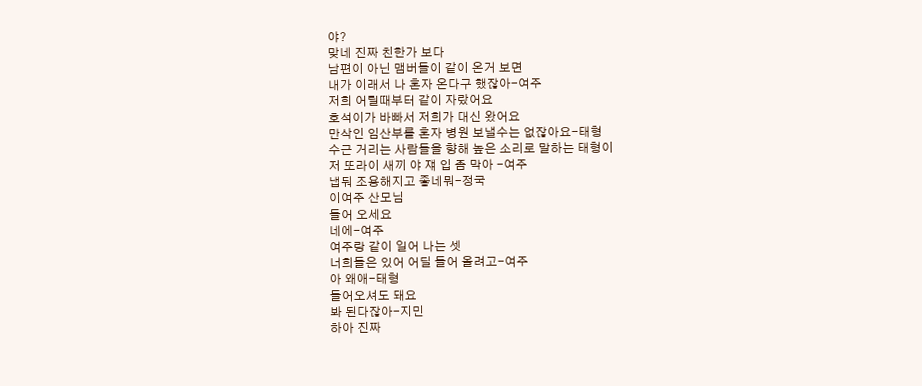야?
맞네 진짜 친한가 보다
남편이 아닌 맴버들이 같이 온거 보면
내가 이래서 나 혼자 온다구 했잖아-여주
저희 어릴때부터 같이 자랐어요
호석이가 바빠서 저희가 대신 왔어요
만삭인 임산부를 혼자 병원 보낼수는 없잖아요-태형
수근 거리는 사람들을 향해 높은 소리로 말하는 태형이
저 또라이 새끼 야 쟤 입 좀 막아 -여주
냅둬 조용해지고 좋네뭐-정국
이여주 산모님
들어 오세요
네에-여주
여주랑 같이 일어 나는 셋
너희들은 있어 어딜 들어 올려고-여주
아 왜애-태형
들어오셔도 돼요
봐 된다잖아-지민
하아 진짜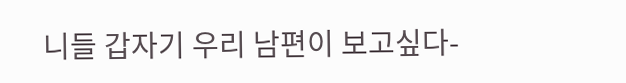니들 갑자기 우리 남편이 보고싶다-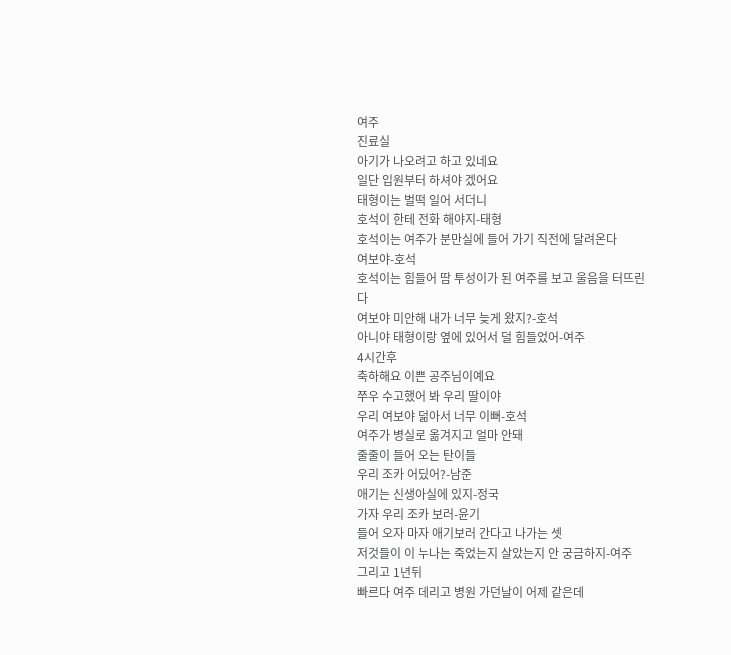여주
진료실
아기가 나오려고 하고 있네요
일단 입원부터 하셔야 겠어요
태형이는 벌떡 일어 서더니
호석이 한테 전화 해야지-태형
호석이는 여주가 분만실에 들어 가기 직전에 달려온다
여보야-호석
호석이는 힘들어 땀 투성이가 된 여주를 보고 울음을 터뜨린다
여보야 미안해 내가 너무 늦게 왔지?-호석
아니야 태형이랑 옆에 있어서 덜 힘들었어-여주
4시간후
축하해요 이쁜 공주님이예요
쭈우 수고했어 봐 우리 딸이야
우리 여보야 덞아서 너무 이뻐-호석
여주가 병실로 옮겨지고 얼마 안돼
줄줄이 들어 오는 탄이들
우리 조카 어딨어?-남준
애기는 신생아실에 있지-정국
가자 우리 조카 보러-윤기
들어 오자 마자 애기보러 간다고 나가는 셋
저것들이 이 누나는 죽었는지 살았는지 안 궁금하지-여주
그리고 1년뒤
빠르다 여주 데리고 병원 가던날이 어제 같은데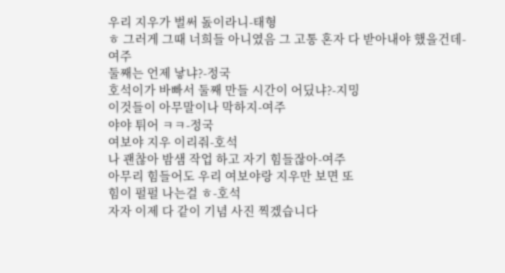우리 지우가 벌써 돐이라니-태형
ㅎ 그러게 그때 너희들 아니였음 그 고통 혼자 다 받아내야 했을건데-여주
둘째는 언제 낳냐?-정국
호석이가 바빠서 둘째 만들 시간이 어딨냐?-지밍
이것들이 아무말이나 막하지-여주
야야 튀어 ㅋㅋ-정국
여보야 지우 이리줘-호석
나 괜찮아 밤샘 작업 하고 자기 힘들잖아-여주
아무리 힘들어도 우리 여보야랑 지우만 보면 또
힘이 펄펄 나는걸 ㅎ-호석
자자 이제 다 같이 기념 사진 찍겠습니다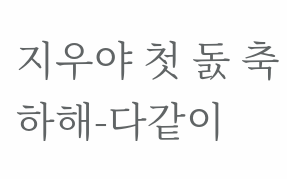지우야 첫 돐 축하해-다같이